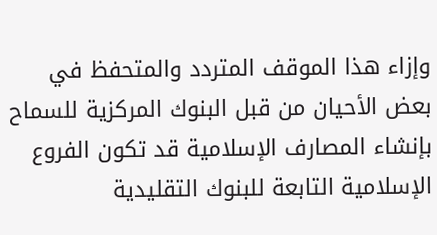وإزاء هذا الموقف المتردد والمتحفظ في بعض الأحيان من قبل البنوك المركزية للسماح بإنشاء المصارف الإسلامية قد تكون الفروع الإسلامية التابعة للبنوك التقليدية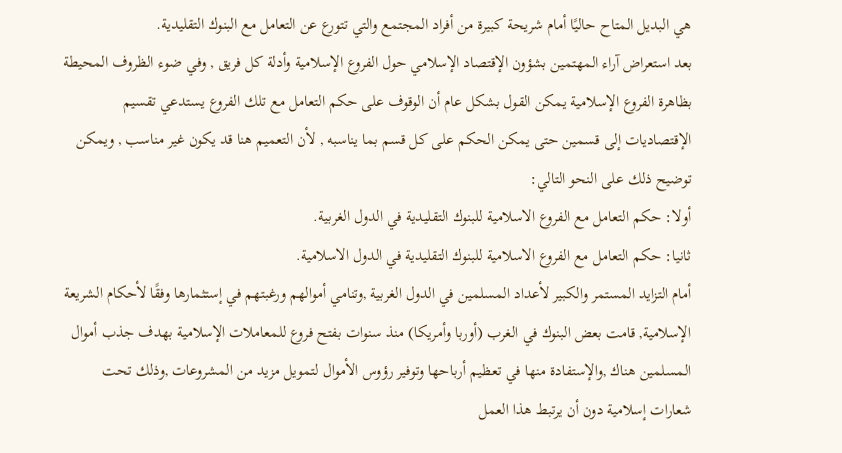هي البديل المتاح حاليًا أمام شريحة كبيرة من أفراد المجتمع والتي تتورع عن التعامل مع البنوك التقليدية.
بعد استعراض آراء المهتمين بشؤون الإقتصاد الإسلامي حول الفروع الإسلامية وأدلة كل فريق , وفي ضوء الظروف المحيطة بظاهرة الفروع الإسلامية يمكن القول بشكل عام أن الوقوف على حكم التعامل مع تلك الفروع يستدعي تقسيم الإقتصاديات إلى قسمين حتى يمكن الحكم على كل قسم بما يناسبه , لأن التعميم هنا قد يكون غير مناسب , ويمكن توضيح ذلك على النحو التالي:
أولا: حكم التعامل مع الفروع الاسلامية للبنوك التقليدية في الدول الغربية.
ثانيا: حكم التعامل مع الفروع الاسلامية للبنوك التقليدية في الدول الاسلامية.
أمام التزايد المستمر والكبير لأعداد المسلمين في الدول الغربية ,وتنامي أموالهم ورغبتهم في إستثمارها وفقًا لأحكام الشريعة الإسلامية, قامت بعض البنوك في الغرب (أوربا وأمريكا) منذ سنوات بفتح فروع للمعاملات الإسلامية بهدف جذب أموال المسلمين هناك ,والإستفادة منها في تعظيم أرباحها وتوفير رؤوس الأموال لتمويل مزيد من المشروعات ,وذلك تحت شعارات إسلامية دون أن يرتبط هذا العمل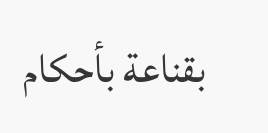بقناعة بأحكام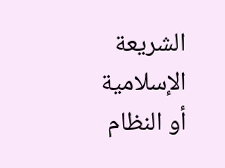الشريعة الإسلامية أو النظام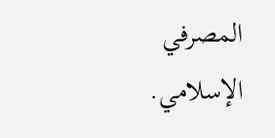المصرفي الإسلامي.